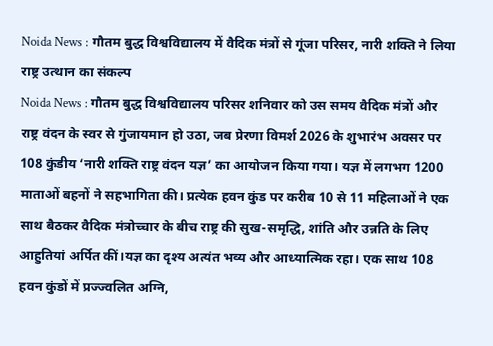Noida News : गौतम बुद्ध विश्वविद्यालय में वैदिक मंत्रों से गूंजा परिसर, नारी शक्ति ने लिया राष्ट्र उत्थान का संकल्प
Noida News : गौतम बुद्ध विश्वविद्यालय परिसर शनिवार को उस समय वैदिक मंत्रों और राष्ट्र वंदन के स्वर से गुंजायमान हो उठा, जब प्रेरणा विमर्श 2026 के शुभारंभ अवसर पर 108 कुंडीय ‘नारी शक्ति राष्ट्र वंदन यज्ञ’ का आयोजन किया गया। यज्ञ में लगभग 1200 माताओं बहनों ने सहभागिता की। प्रत्येक हवन कुंड पर करीब 10 से 11 महिलाओं ने एक साथ बैठकर वैदिक मंत्रोच्चार के बीच राष्ट्र की सुख-समृद्धि, शांति और उन्नति के लिए आहुतियां अर्पित कीं।यज्ञ का दृश्य अत्यंत भव्य और आध्यात्मिक रहा। एक साथ 108 हवन कुंडों में प्रज्ज्वलित अग्नि,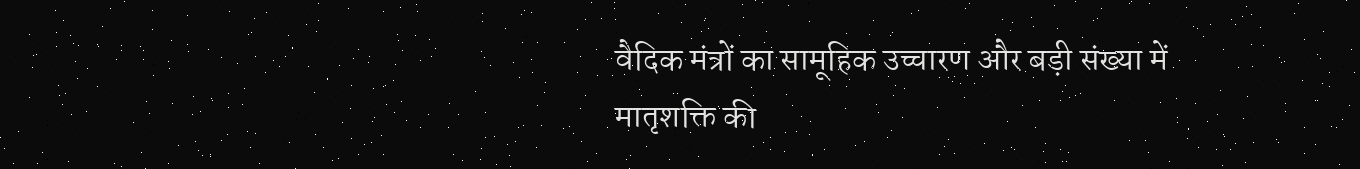वैदिक मंत्रों का सामूहिक उच्चारण और बड़ी संख्या में मातृशक्ति की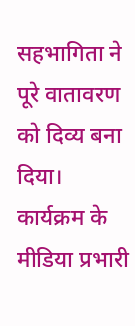सहभागिता ने पूरे वातावरण को दिव्य बना दिया।
कार्यक्रम के मीडिया प्रभारी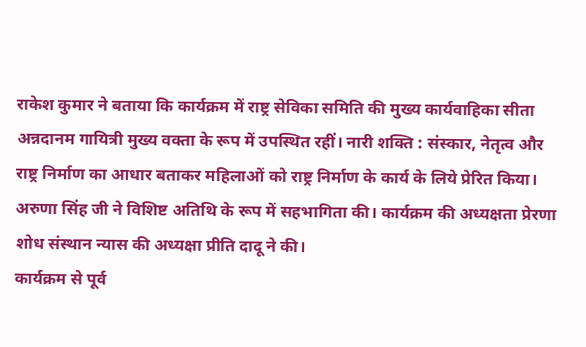राकेश कुमार ने बताया कि कार्यक्रम में राष्ट्र सेविका समिति की मुख्य कार्यवाहिका सीता अन्नदानम गायित्री मुख्य वक्ता के रूप में उपस्थित रहीं। नारी शक्ति : संस्कार, नेतृत्व और राष्ट्र निर्माण का आधार बताकर महिलाओं को राष्ट्र निर्माण के कार्य के लिये प्रेरित किया। अरुणा सिंह जी ने विशिष्ट अतिथि के रूप में सहभागिता की। कार्यक्रम की अध्यक्षता प्रेरणा शोध संस्थान न्यास की अध्यक्षा प्रीति दादू ने की।
कार्यक्रम से पूर्व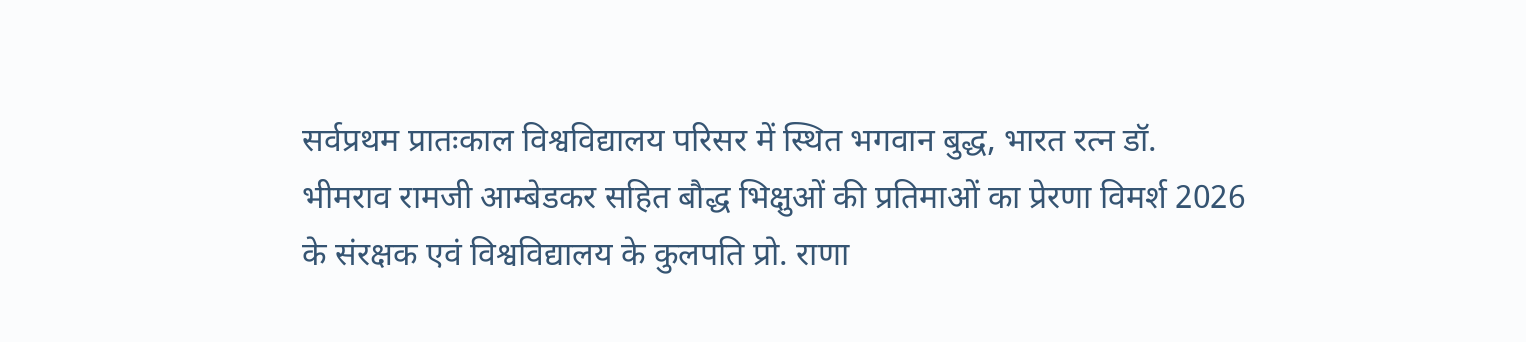सर्वप्रथम प्रातःकाल विश्वविद्यालय परिसर में स्थित भगवान बुद्ध, भारत रत्न डॉ. भीमराव रामजी आम्बेडकर सहित बौद्ध भिक्षुओं की प्रतिमाओं का प्रेरणा विमर्श 2026 के संरक्षक एवं विश्वविद्यालय के कुलपति प्रो. राणा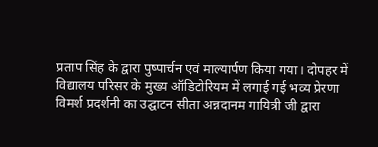प्रताप सिंह के द्वारा पुष्पार्चन एवं माल्यार्पण किया गया। दोपहर में विद्यालय परिसर के मुख्य ऑडिटोरियम में लगाई गई भव्य प्रेरणा विमर्श प्रदर्शनी का उद्घाटन सीता अन्नदानम गायित्री जी द्वारा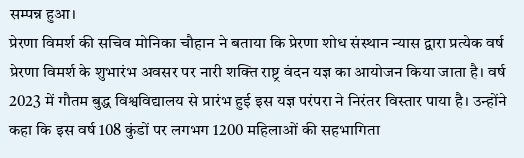सम्पन्न हुआ।
प्रेरणा विमर्श की सचिव मोनिका चौहान ने बताया कि प्रेरणा शोध संस्थान न्यास द्वारा प्रत्येक वर्ष प्रेरणा विमर्श के शुभारंभ अवसर पर नारी शक्ति राष्ट्र वंदन यज्ञ का आयोजन किया जाता है। वर्ष 2023 में गौतम बुद्ध विश्वविद्यालय से प्रारंभ हुई इस यज्ञ परंपरा ने निरंतर विस्तार पाया है। उन्होंने कहा कि इस वर्ष 108 कुंडों पर लगभग 1200 महिलाओं की सहभागिता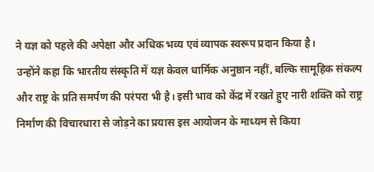ने यज्ञ को पहले की अपेक्षा और अधिक भव्य एवं व्यापक स्वरूप प्रदान किया है।
उन्होंने कहा कि भारतीय संस्कृति में यज्ञ केवल धार्मिक अनुष्ठान नहीं, बल्कि सामूहिक संकल्प और राष्ट्र के प्रति समर्पण की परंपरा भी है। इसी भाव को केंद्र में रखते हुए नारी शक्ति को राष्ट्र निर्माण की विचारधारा से जोड़ने का प्रयास इस आयोजन के माध्यम से किया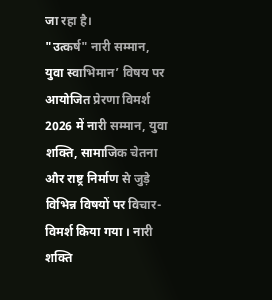जा रहा है।
"उत्कर्ष" नारी सम्मान, युवा स्वाभिमान’ विषय पर आयोजित प्रेरणा विमर्श 2026 में नारी सम्मान, युवा शक्ति, सामाजिक चेतना और राष्ट्र निर्माण से जुड़े विभिन्न विषयों पर विचार-विमर्श किया गया । नारी शक्ति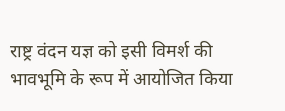राष्ट्र वंदन यज्ञ को इसी विमर्श की भावभूमि के रूप में आयोजित किया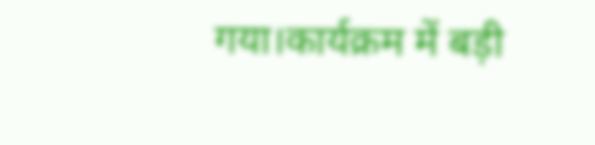गया।कार्यक्रम में बड़ी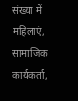संख्या में महिलाएं, सामाजिक कार्यकर्ता,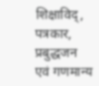शिक्षाविद्, पत्रकार, प्रबुद्धजन एवं गणमान्य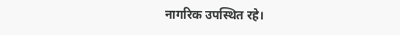नागरिक उपस्थित रहे।